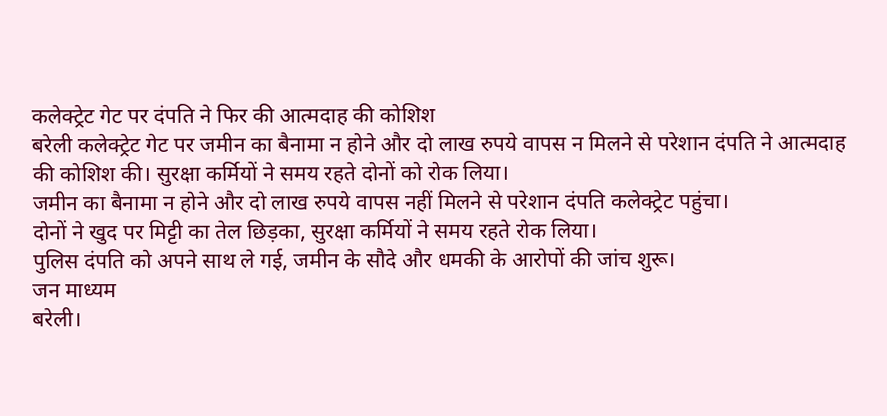कलेक्ट्रेट गेट पर दंपति ने फिर की आत्मदाह की कोशिश
बरेली कलेक्ट्रेट गेट पर जमीन का बैनामा न होने और दो लाख रुपये वापस न मिलने से परेशान दंपति ने आत्मदाह की कोशिश की। सुरक्षा कर्मियों ने समय रहते दोनों को रोक लिया।
जमीन का बैनामा न होने और दो लाख रुपये वापस नहीं मिलने से परेशान दंपति कलेक्ट्रेट पहुंचा।
दोनों ने खुद पर मिट्टी का तेल छिड़का, सुरक्षा कर्मियों ने समय रहते रोक लिया।
पुलिस दंपति को अपने साथ ले गई, जमीन के सौदे और धमकी के आरोपों की जांच शुरू।
जन माध्यम
बरेली।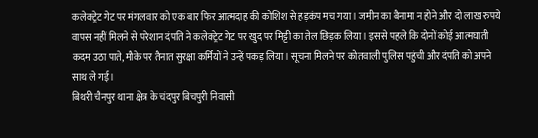कलेक्ट्रेट गेट पर मंगलवार को एक बार फिर आत्मदाह की कोशिश से हड़कंप मच गया। जमीन का बैनामा न होने और दो लाख रुपये वापस नहीं मिलने से परेशान दंपति ने कलेक्ट्रेट गेट पर खुद पर मिट्टी का तेल छिड़क लिया। इससे पहले कि दोनों कोई आत्मघाती कदम उठा पाते, मौके पर तैनात सुरक्षा कर्मियों ने उन्हें पकड़ लिया। सूचना मिलने पर कोतवाली पुलिस पहुंची और दंपति को अपने साथ ले गई।
बिथरी चैनपुर थाना क्षेत्र के चंदपुर बिचपुरी निवासी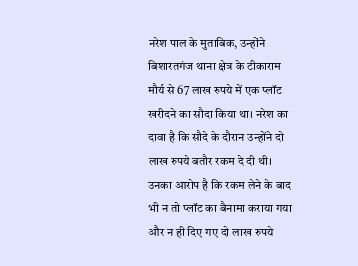नरेश पाल के मुताबिक, उन्होंने बिशारतगंज थाना क्षेत्र के टीकाराम मौर्य से 67 लाख रुपये में एक प्लॉट खरीदने का सौदा किया था। नरेश का दावा है कि सौदे के दौरान उन्होंने दो लाख रुपये बतौर रकम दे दी थी।
उनका आरोप है कि रकम लेने के बाद भी न तो प्लॉट का बैनामा कराया गया और न ही दिए गए दो लाख रुपये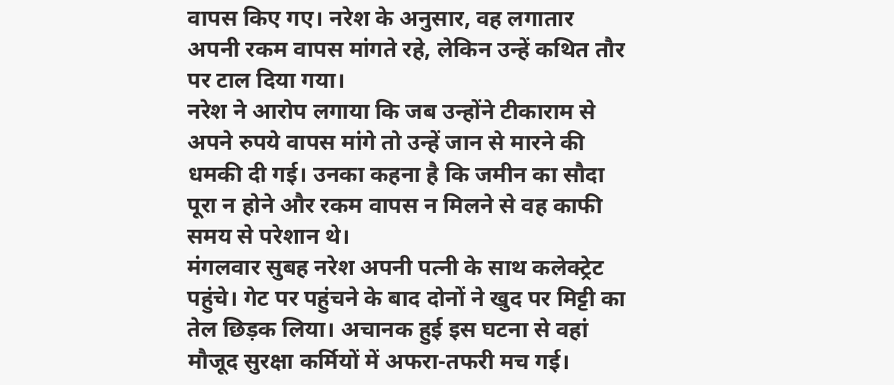वापस किए गए। नरेश के अनुसार, वह लगातार अपनी रकम वापस मांगते रहे, लेकिन उन्हें कथित तौर पर टाल दिया गया।
नरेश ने आरोप लगाया कि जब उन्होंने टीकाराम से अपने रुपये वापस मांगे तो उन्हें जान से मारने की धमकी दी गई। उनका कहना है कि जमीन का सौदा पूरा न होने और रकम वापस न मिलने से वह काफी समय से परेशान थे।
मंगलवार सुबह नरेश अपनी पत्नी के साथ कलेक्ट्रेट पहुंचे। गेट पर पहुंचने के बाद दोनों ने खुद पर मिट्टी का तेल छिड़क लिया। अचानक हुई इस घटना से वहां मौजूद सुरक्षा कर्मियों में अफरा-तफरी मच गई।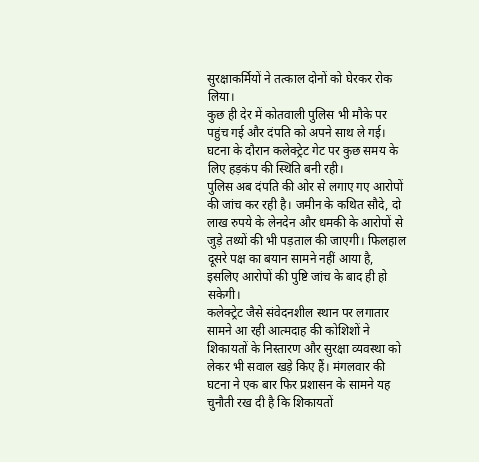सुरक्षाकर्मियों ने तत्काल दोनों को घेरकर रोक लिया।
कुछ ही देर में कोतवाली पुलिस भी मौके पर पहुंच गई और दंपति को अपने साथ ले गई। घटना के दौरान कलेक्ट्रेट गेट पर कुछ समय के लिए हड़कंप की स्थिति बनी रही।
पुलिस अब दंपति की ओर से लगाए गए आरोपों की जांच कर रही है। जमीन के कथित सौदे, दो लाख रुपये के लेनदेन और धमकी के आरोपों से जुड़े तथ्यों की भी पड़ताल की जाएगी। फिलहाल दूसरे पक्ष का बयान सामने नहीं आया है, इसलिए आरोपों की पुष्टि जांच के बाद ही हो सकेगी।
कलेक्ट्रेट जैसे संवेदनशील स्थान पर लगातार सामने आ रही आत्मदाह की कोशिशों ने शिकायतों के निस्तारण और सुरक्षा व्यवस्था को लेकर भी सवाल खड़े किए हैं। मंगलवार की घटना ने एक बार फिर प्रशासन के सामने यह चुनौती रख दी है कि शिकायतों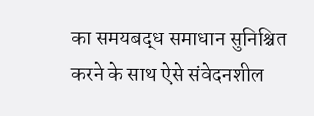का समयबद्ध समाधान सुनिश्चित करने के साथ ऐसे संवेदनशील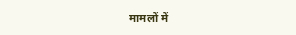मामलों में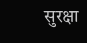सुरक्षा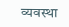व्यवस्था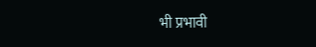भी प्रभावी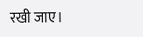रखी जाए।